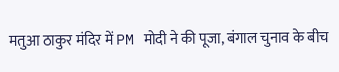मतुआ ठाकुर मंदिर में PM मोदी ने की पूजा, बंगाल चुनाव के बीच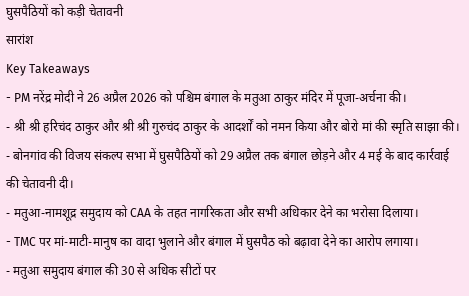घुसपैठियों को कड़ी चेतावनी
सारांश
Key Takeaways
- PM नरेंद्र मोदी ने 26 अप्रैल 2026 को पश्चिम बंगाल के मतुआ ठाकुर मंदिर में पूजा-अर्चना की।
- श्री श्री हरिचंद ठाकुर और श्री श्री गुरुचंद ठाकुर के आदर्शों को नमन किया और बोरो मां की स्मृति साझा की।
- बोनगांव की विजय संकल्प सभा में घुसपैठियों को 29 अप्रैल तक बंगाल छोड़ने और 4 मई के बाद कार्रवाई की चेतावनी दी।
- मतुआ-नामशूद्र समुदाय को CAA के तहत नागरिकता और सभी अधिकार देने का भरोसा दिलाया।
- TMC पर मां-माटी-मानुष का वादा भुलाने और बंगाल में घुसपैठ को बढ़ावा देने का आरोप लगाया।
- मतुआ समुदाय बंगाल की 30 से अधिक सीटों पर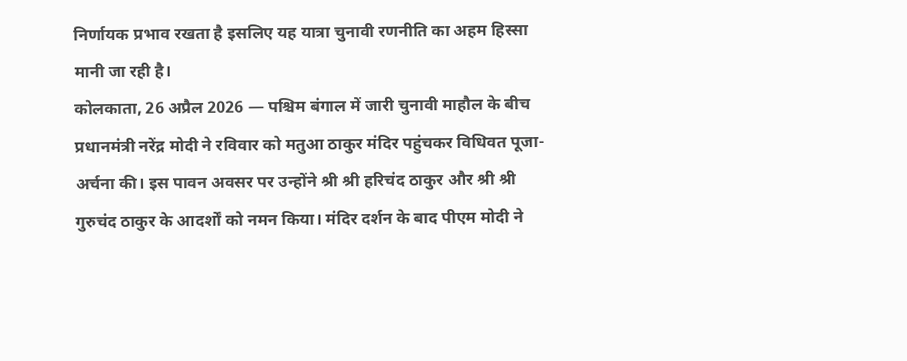निर्णायक प्रभाव रखता है इसलिए यह यात्रा चुनावी रणनीति का अहम हिस्सा मानी जा रही है।
कोलकाता, 26 अप्रैल 2026 — पश्चिम बंगाल में जारी चुनावी माहौल के बीच प्रधानमंत्री नरेंद्र मोदी ने रविवार को मतुआ ठाकुर मंदिर पहुंचकर विधिवत पूजा-अर्चना की। इस पावन अवसर पर उन्होंने श्री श्री हरिचंद ठाकुर और श्री श्री गुरुचंद ठाकुर के आदर्शों को नमन किया। मंदिर दर्शन के बाद पीएम मोदी ने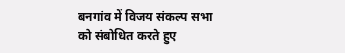बनगांव में विजय संकल्प सभा को संबोधित करते हुए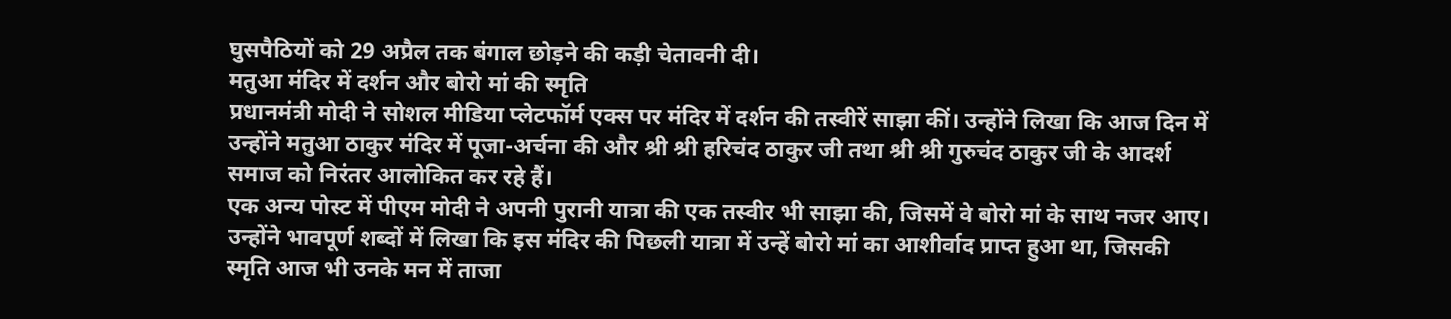घुसपैठियों को 29 अप्रैल तक बंगाल छोड़ने की कड़ी चेतावनी दी।
मतुआ मंदिर में दर्शन और बोरो मां की स्मृति
प्रधानमंत्री मोदी ने सोशल मीडिया प्लेटफॉर्म एक्स पर मंदिर में दर्शन की तस्वीरें साझा कीं। उन्होंने लिखा कि आज दिन में उन्होंने मतुआ ठाकुर मंदिर में पूजा-अर्चना की और श्री श्री हरिचंद ठाकुर जी तथा श्री श्री गुरुचंद ठाकुर जी के आदर्श समाज को निरंतर आलोकित कर रहे हैं।
एक अन्य पोस्ट में पीएम मोदी ने अपनी पुरानी यात्रा की एक तस्वीर भी साझा की, जिसमें वे बोरो मां के साथ नजर आए। उन्होंने भावपूर्ण शब्दों में लिखा कि इस मंदिर की पिछली यात्रा में उन्हें बोरो मां का आशीर्वाद प्राप्त हुआ था, जिसकी स्मृति आज भी उनके मन में ताजा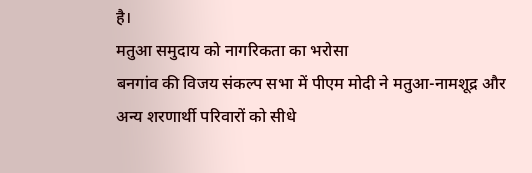है।
मतुआ समुदाय को नागरिकता का भरोसा
बनगांव की विजय संकल्प सभा में पीएम मोदी ने मतुआ-नामशूद्र और अन्य शरणार्थी परिवारों को सीधे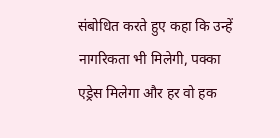संबोधित करते हुए कहा कि उन्हें नागरिकता भी मिलेगी, पक्का एड्रेस मिलेगा और हर वो हक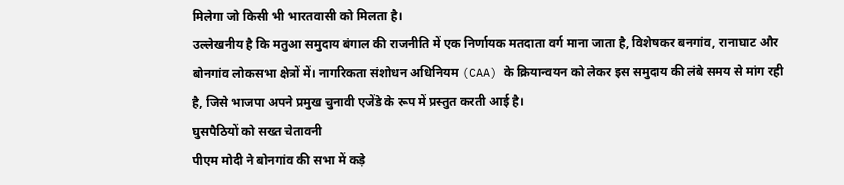मिलेगा जो किसी भी भारतवासी को मिलता है।
उल्लेखनीय है कि मतुआ समुदाय बंगाल की राजनीति में एक निर्णायक मतदाता वर्ग माना जाता है, विशेषकर बनगांव, रानाघाट और बोनगांव लोकसभा क्षेत्रों में। नागरिकता संशोधन अधिनियम (CAA) के क्रियान्वयन को लेकर इस समुदाय की लंबे समय से मांग रही है, जिसे भाजपा अपने प्रमुख चुनावी एजेंडे के रूप में प्रस्तुत करती आई है।
घुसपैठियों को सख्त चेतावनी
पीएम मोदी ने बोनगांव की सभा में कड़े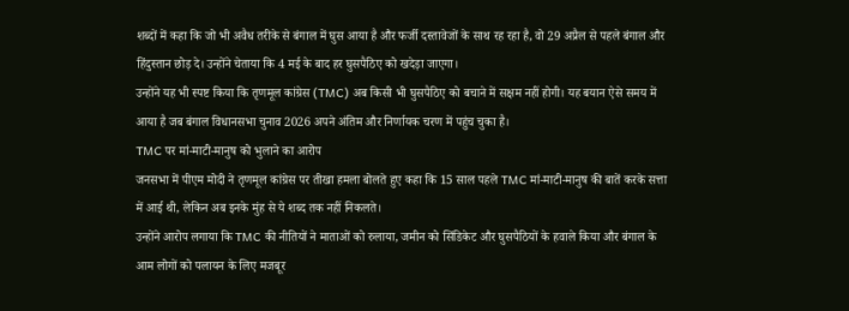शब्दों में कहा कि जो भी अवैध तरीके से बंगाल में घुस आया है और फर्जी दस्तावेजों के साथ रह रहा है, वो 29 अप्रैल से पहले बंगाल और हिंदुस्तान छोड़ दे। उन्होंने चेताया कि 4 मई के बाद हर घुसपैठिए को खदेड़ा जाएगा।
उन्होंने यह भी स्पष्ट किया कि तृणमूल कांग्रेस (TMC) अब किसी भी घुसपैठिए को बचाने में सक्षम नहीं होगी। यह बयान ऐसे समय में आया है जब बंगाल विधानसभा चुनाव 2026 अपने अंतिम और निर्णायक चरण में पहुंच चुका है।
TMC पर मां-माटी-मानुष को भुलाने का आरोप
जनसभा में पीएम मोदी ने तृणमूल कांग्रेस पर तीखा हमला बोलते हुए कहा कि 15 साल पहले TMC मां-माटी-मानुष की बातें करके सत्ता में आई थी, लेकिन अब इनके मुंह से ये शब्द तक नहीं निकलते।
उन्होंने आरोप लगाया कि TMC की नीतियों ने माताओं को रुलाया, जमीन को सिंडिकेट और घुसपैठियों के हवाले किया और बंगाल के आम लोगों को पलायन के लिए मजबूर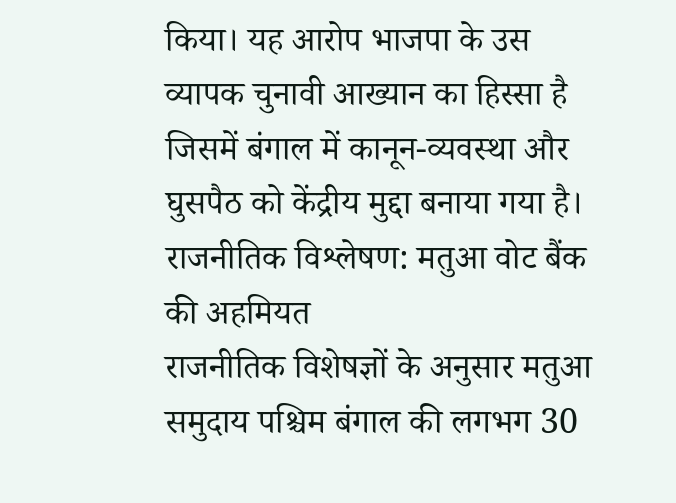किया। यह आरोप भाजपा के उस व्यापक चुनावी आख्यान का हिस्सा है जिसमें बंगाल में कानून-व्यवस्था और घुसपैठ को केंद्रीय मुद्दा बनाया गया है।
राजनीतिक विश्लेषण: मतुआ वोट बैंक की अहमियत
राजनीतिक विशेषज्ञों के अनुसार मतुआ समुदाय पश्चिम बंगाल की लगभग 30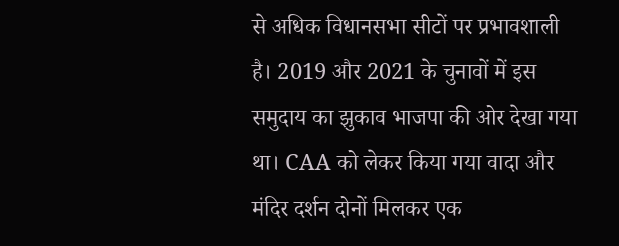से अधिक विधानसभा सीटों पर प्रभावशाली है। 2019 और 2021 के चुनावों में इस समुदाय का झुकाव भाजपा की ओर देखा गया था। CAA को लेकर किया गया वादा और मंदिर दर्शन दोनों मिलकर एक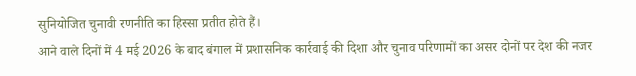सुनियोजित चुनावी रणनीति का हिस्सा प्रतीत होते हैं।
आने वाले दिनों में 4 मई 2026 के बाद बंगाल में प्रशासनिक कार्रवाई की दिशा और चुनाव परिणामों का असर दोनों पर देश की नजर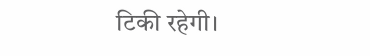टिकी रहेगी।